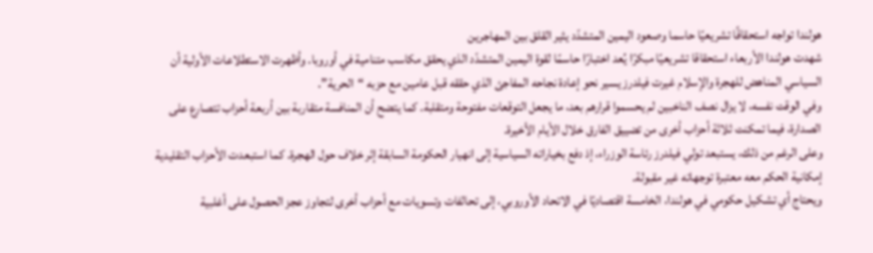هولندا تواجه استحقاقًا تشريعيًا حاسما وصعود اليمين المتشدّد يثير القلق بين المهاجرين
شهدت هولندا الأربعاء استحقاقا تشريعيًا مبكرًا يُعد اختبارًا حاسمًا لقوة اليمين المتشدّد الذي يحقق مكاسب متنامية في أوروبا. وأظهرت الاستطلاعات الأولية أن السياسي المناهض للهجرة والإسلام غيرت فيلدرز يسير نحو إعادة نجاحه المفاجئ الذي حققه قبل عامين مع حزبه “الحرية”.
وفي الوقت نفسه، لا يزال نصف الناخبين لم يحسموا قرارهم بعد، ما يجعل التوقعات مفتوحة ومتقلبة. كما يتضح أن المنافسة متقاربة بين أربعة أحزاب تتصارع على الصدارة، فيما تمكنت ثلاثة أحزاب أخرى من تضييق الفارق خلال الأيام الأخيرة.
وعلى الرغم من ذلك، يستبعد تولي فيلدرز رئاسة الوزراء، إذ دفع بخياراته السياسية إلى انهيار الحكومة السابقة إثر خلاف حول الهجرة. كما استبعدت الأحزاب التقليدية إمكانية الحكم معه معتبرة توجهاته غير مقبولة.
ويحتاج أي تشكيل حكومي في هولندا، الخامسة اقتصاديًا في الاتحاد الأوروبي، إلى تحالفات وتسويات مع أحزاب أخرى لتجاوز عجز الحصول على أغلبية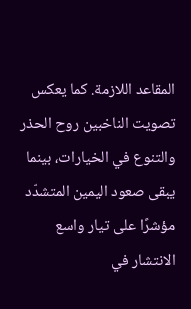المقاعد اللازمة. كما يعكس تصويت الناخبين روح الحذر والتنوع في الخيارات، بينما يبقى صعود اليمين المتشدّد مؤشرًا على تيار واسع الانتشار في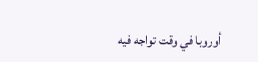أوروبا في وقت تواجه فيه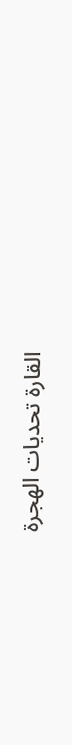القارة تحديات الهجرة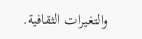والتغيرات الثقافية.